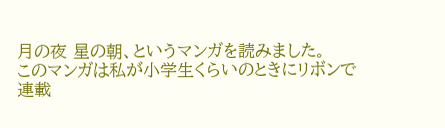月の夜 星の朝、というマンガを読みました。
このマンガは私が小学生くらいのときにリボンで連載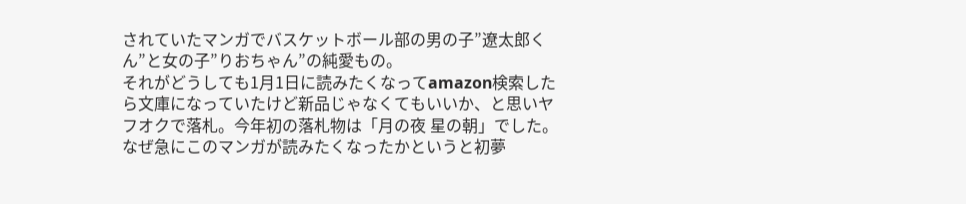されていたマンガでバスケットボール部の男の子”遼太郎くん”と女の子”りおちゃん”の純愛もの。
それがどうしても1月1日に読みたくなってamazon検索したら文庫になっていたけど新品じゃなくてもいいか、と思いヤフオクで落札。今年初の落札物は「月の夜 星の朝」でした。
なぜ急にこのマンガが読みたくなったかというと初夢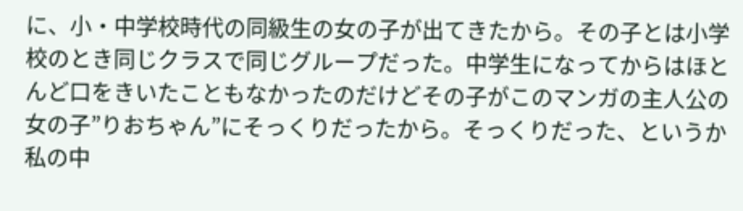に、小・中学校時代の同級生の女の子が出てきたから。その子とは小学校のとき同じクラスで同じグループだった。中学生になってからはほとんど口をきいたこともなかったのだけどその子がこのマンガの主人公の女の子”りおちゃん”にそっくりだったから。そっくりだった、というか私の中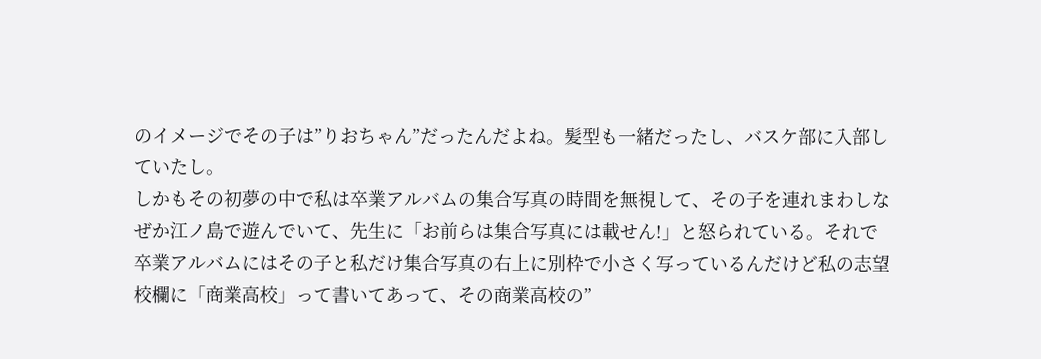のイメージでその子は”りおちゃん”だったんだよね。髪型も一緒だったし、バスケ部に入部していたし。
しかもその初夢の中で私は卒業アルバムの集合写真の時間を無視して、その子を連れまわしなぜか江ノ島で遊んでいて、先生に「お前らは集合写真には載せん!」と怒られている。それで卒業アルバムにはその子と私だけ集合写真の右上に別枠で小さく写っているんだけど私の志望校欄に「商業高校」って書いてあって、その商業高校の”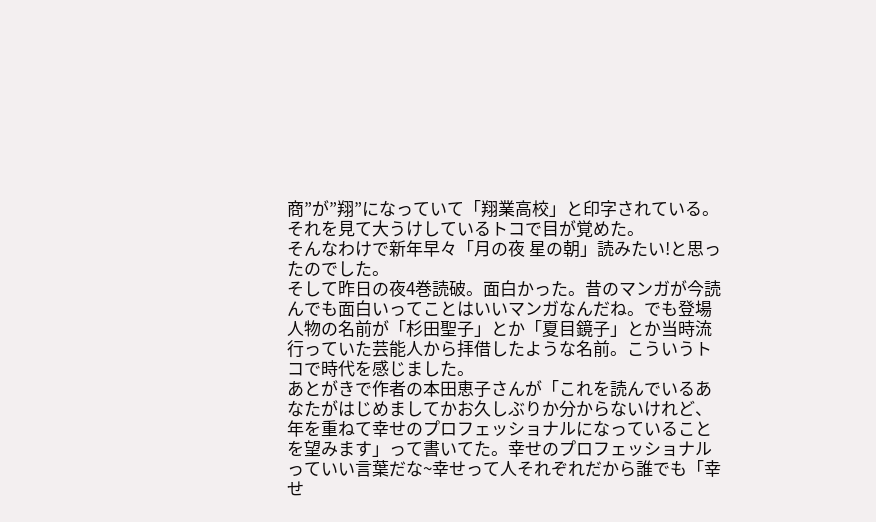商”が”翔”になっていて「翔業高校」と印字されている。それを見て大うけしているトコで目が覚めた。
そんなわけで新年早々「月の夜 星の朝」読みたい!と思ったのでした。
そして昨日の夜4巻読破。面白かった。昔のマンガが今読んでも面白いってことはいいマンガなんだね。でも登場人物の名前が「杉田聖子」とか「夏目鏡子」とか当時流行っていた芸能人から拝借したような名前。こういうトコで時代を感じました。
あとがきで作者の本田恵子さんが「これを読んでいるあなたがはじめましてかお久しぶりか分からないけれど、年を重ねて幸せのプロフェッショナルになっていることを望みます」って書いてた。幸せのプロフェッショナルっていい言葉だな~幸せって人それぞれだから誰でも「幸せ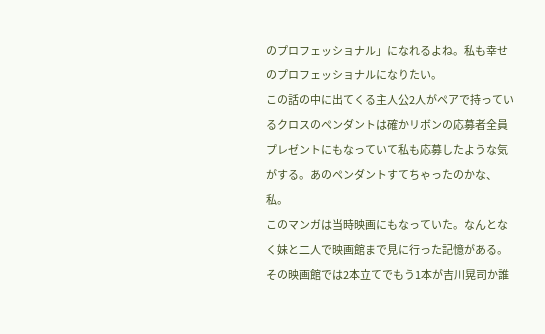のプロフェッショナル」になれるよね。私も幸せのプロフェッショナルになりたい。
この話の中に出てくる主人公2人がペアで持っているクロスのペンダントは確かリボンの応募者全員プレゼントにもなっていて私も応募したような気がする。あのペンダントすてちゃったのかな、私。
このマンガは当時映画にもなっていた。なんとなく妹と二人で映画館まで見に行った記憶がある。その映画館では2本立てでもう1本が吉川晃司か誰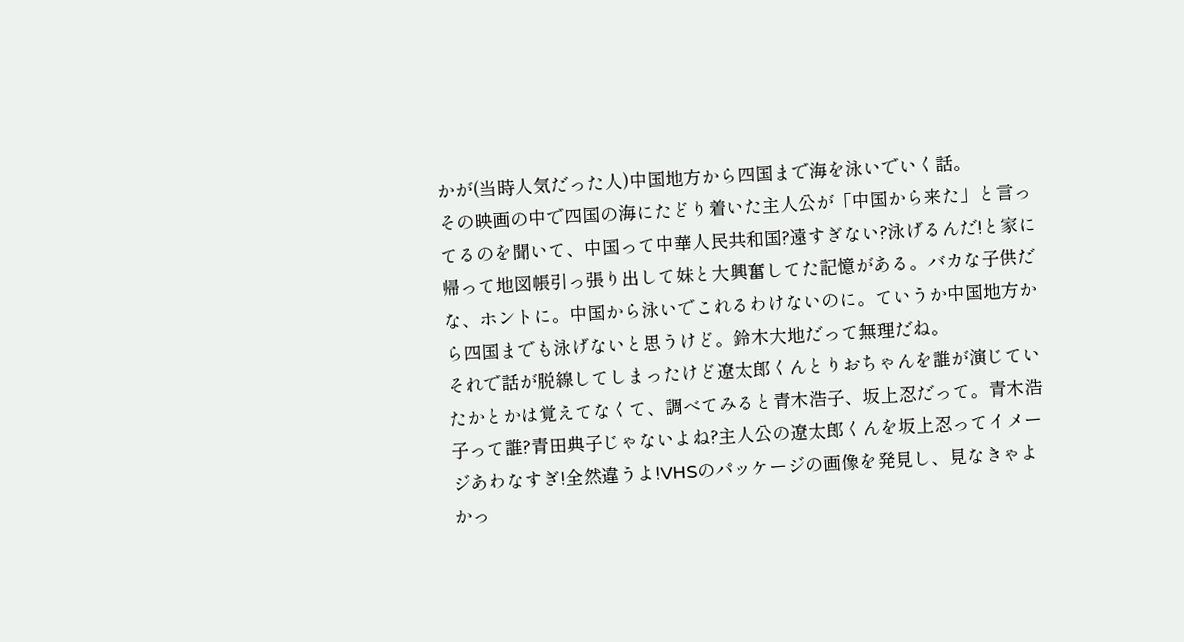かが(当時人気だった人)中国地方から四国まで海を泳いでいく話。
その映画の中で四国の海にたどり着いた主人公が「中国から来た」と言ってるのを聞いて、中国って中華人民共和国?遠すぎない?泳げるんだ!と家に帰って地図帳引っ張り出して妹と大興奮してた記憶がある。バカな子供だな、ホントに。中国から泳いでこれるわけないのに。ていうか中国地方から四国までも泳げないと思うけど。鈴木大地だって無理だね。
それで話が脱線してしまったけど遼太郎くんとりおちゃんを誰が演じていたかとかは覚えてなくて、調べてみると青木浩子、坂上忍だって。青木浩子って誰?青田典子じゃないよね?主人公の遼太郎くんを坂上忍ってイメージあわなすぎ!全然違うよ!VHSのパッケージの画像を発見し、見なきゃよかっ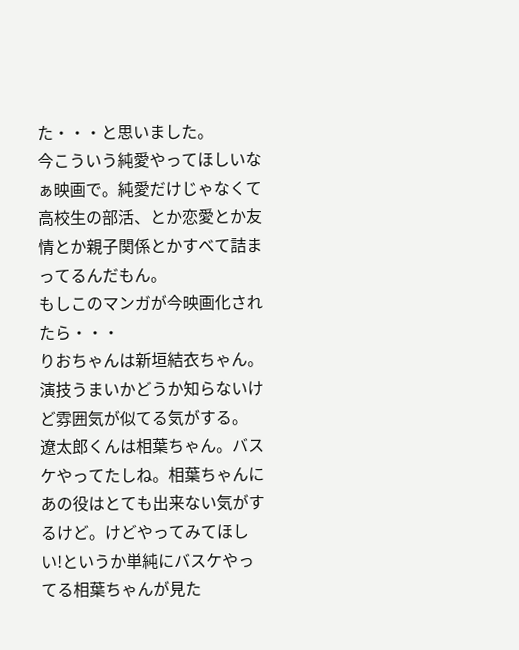た・・・と思いました。
今こういう純愛やってほしいなぁ映画で。純愛だけじゃなくて高校生の部活、とか恋愛とか友情とか親子関係とかすべて詰まってるんだもん。
もしこのマンガが今映画化されたら・・・
りおちゃんは新垣結衣ちゃん。演技うまいかどうか知らないけど雰囲気が似てる気がする。
遼太郎くんは相葉ちゃん。バスケやってたしね。相葉ちゃんにあの役はとても出来ない気がするけど。けどやってみてほしい!というか単純にバスケやってる相葉ちゃんが見た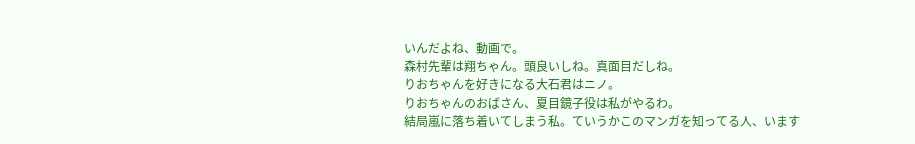いんだよね、動画で。
森村先輩は翔ちゃん。頭良いしね。真面目だしね。
りおちゃんを好きになる大石君はニノ。
りおちゃんのおばさん、夏目鏡子役は私がやるわ。
結局嵐に落ち着いてしまう私。ていうかこのマンガを知ってる人、います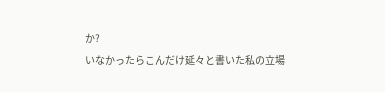か?
いなかったらこんだけ延々と書いた私の立場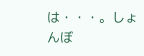は・・・。しょんぼ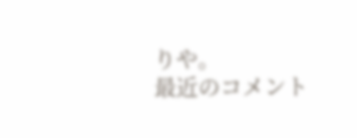りや。
最近のコメント